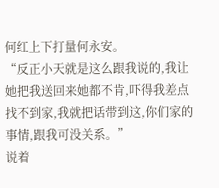何红上下打量何永安。
“反正小天就是这么跟我说的,我让她把我送回来她都不肯,吓得我差点找不到家,我就把话带到这,你们家的事情,跟我可没关系。”
说着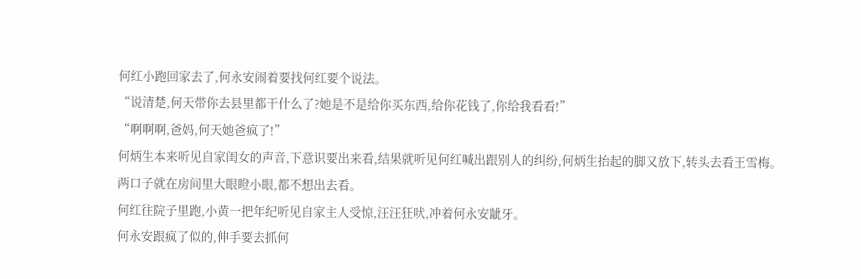何红小跑回家去了,何永安闹着要找何红要个说法。
“说清楚,何天带你去县里都干什么了?她是不是给你买东西,给你花钱了,你给我看看!”
“啊啊啊,爸妈,何天她爸疯了!”
何炳生本来听见自家闺女的声音,下意识要出来看,结果就听见何红喊出跟别人的纠纷,何炳生抬起的脚又放下,转头去看王雪梅。
两口子就在房间里大眼瞪小眼,都不想出去看。
何红往院子里跑,小黄一把年纪听见自家主人受惊,汪汪狂吠,冲着何永安龇牙。
何永安跟疯了似的,伸手要去抓何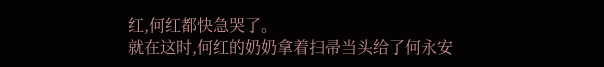红,何红都快急哭了。
就在这时,何红的奶奶拿着扫帚当头给了何永安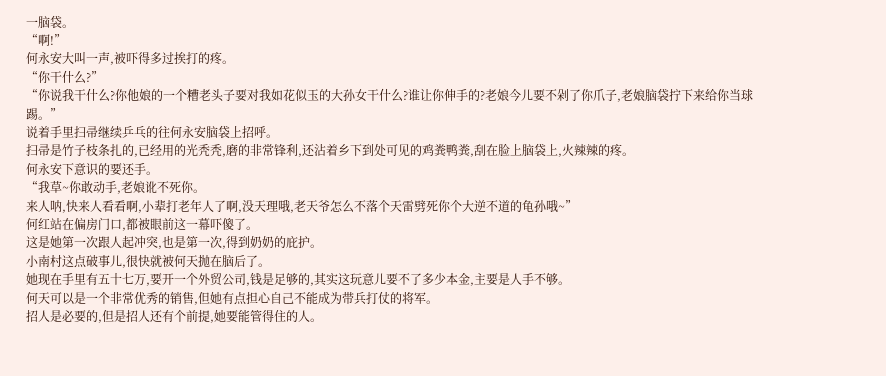一脑袋。
“啊!”
何永安大叫一声,被吓得多过挨打的疼。
“你干什么?”
“你说我干什么?你他娘的一个糟老头子要对我如花似玉的大孙女干什么?谁让你伸手的?老娘今儿要不剁了你爪子,老娘脑袋拧下来给你当球踢。”
说着手里扫帚继续乒乓的往何永安脑袋上招呼。
扫帚是竹子枝条扎的,已经用的光秃秃,磨的非常锋利,还沾着乡下到处可见的鸡粪鸭粪,刮在脸上脑袋上,火辣辣的疼。
何永安下意识的要还手。
“我草~你敢动手,老娘讹不死你。
来人呐,快来人看看啊,小辈打老年人了啊,没天理哦,老天爷怎么不落个天雷劈死你个大逆不道的龟孙哦~”
何红站在偏房门口,都被眼前这一幕吓傻了。
这是她第一次跟人起冲突,也是第一次,得到奶奶的庇护。
小南村这点破事儿,很快就被何天抛在脑后了。
她现在手里有五十七万,要开一个外贸公司,钱是足够的,其实这玩意儿要不了多少本金,主要是人手不够。
何天可以是一个非常优秀的销售,但她有点担心自己不能成为带兵打仗的将军。
招人是必要的,但是招人还有个前提,她要能管得住的人。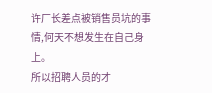许厂长差点被销售员坑的事情,何天不想发生在自己身上。
所以招聘人员的才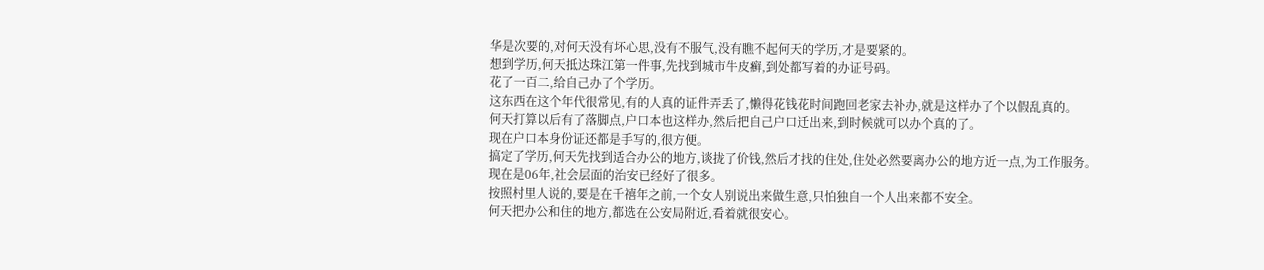华是次要的,对何天没有坏心思,没有不服气,没有瞧不起何天的学历,才是要紧的。
想到学历,何天抵达珠江第一件事,先找到城市牛皮癣,到处都写着的办证号码。
花了一百二,给自己办了个学历。
这东西在这个年代很常见,有的人真的证件弄丢了,懒得花钱花时间跑回老家去补办,就是这样办了个以假乱真的。
何天打算以后有了落脚点,户口本也这样办,然后把自己户口迁出来,到时候就可以办个真的了。
现在户口本身份证还都是手写的,很方便。
搞定了学历,何天先找到适合办公的地方,谈拢了价钱,然后才找的住处,住处必然要离办公的地方近一点,为工作服务。
现在是06年,社会层面的治安已经好了很多。
按照村里人说的,要是在千禧年之前,一个女人别说出来做生意,只怕独自一个人出来都不安全。
何天把办公和住的地方,都选在公安局附近,看着就很安心。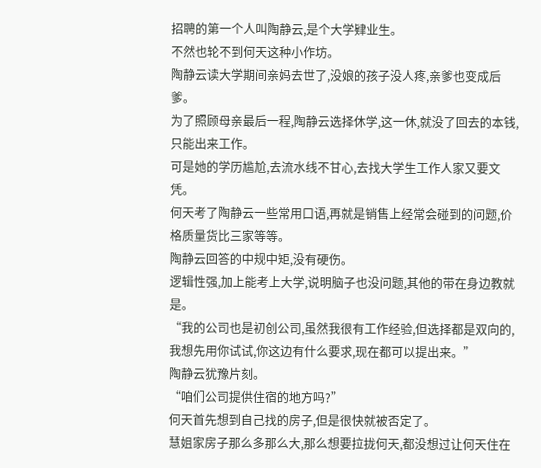招聘的第一个人叫陶静云,是个大学肄业生。
不然也轮不到何天这种小作坊。
陶静云读大学期间亲妈去世了,没娘的孩子没人疼,亲爹也变成后爹。
为了照顾母亲最后一程,陶静云选择休学,这一休,就没了回去的本钱,只能出来工作。
可是她的学历尴尬,去流水线不甘心,去找大学生工作人家又要文凭。
何天考了陶静云一些常用口语,再就是销售上经常会碰到的问题,价格质量货比三家等等。
陶静云回答的中规中矩,没有硬伤。
逻辑性强,加上能考上大学,说明脑子也没问题,其他的带在身边教就是。
“我的公司也是初创公司,虽然我很有工作经验,但选择都是双向的,我想先用你试试,你这边有什么要求,现在都可以提出来。”
陶静云犹豫片刻。
“咱们公司提供住宿的地方吗?”
何天首先想到自己找的房子,但是很快就被否定了。
慧姐家房子那么多那么大,那么想要拉拢何天,都没想过让何天住在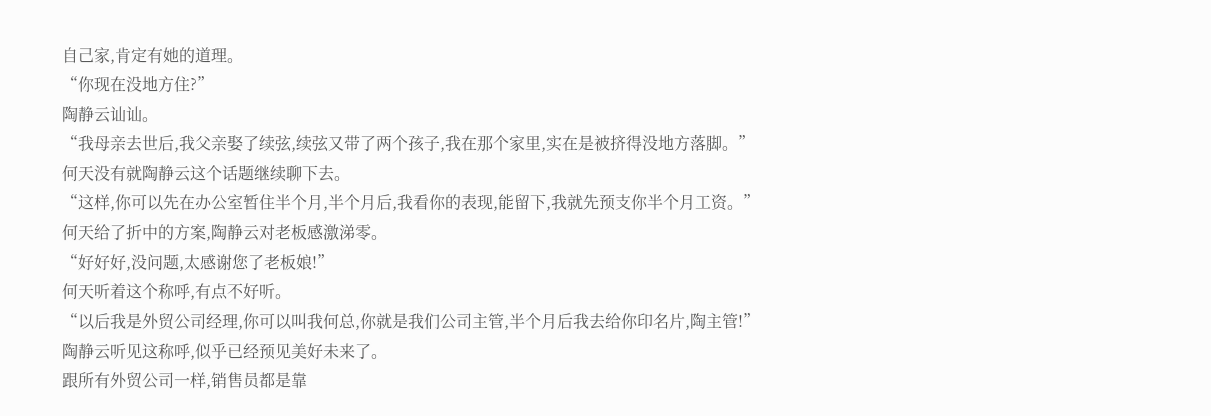自己家,肯定有她的道理。
“你现在没地方住?”
陶静云讪讪。
“我母亲去世后,我父亲娶了续弦,续弦又带了两个孩子,我在那个家里,实在是被挤得没地方落脚。”
何天没有就陶静云这个话题继续聊下去。
“这样,你可以先在办公室暂住半个月,半个月后,我看你的表现,能留下,我就先预支你半个月工资。”
何天给了折中的方案,陶静云对老板感激涕零。
“好好好,没问题,太感谢您了老板娘!”
何天听着这个称呼,有点不好听。
“以后我是外贸公司经理,你可以叫我何总,你就是我们公司主管,半个月后我去给你印名片,陶主管!”
陶静云听见这称呼,似乎已经预见美好未来了。
跟所有外贸公司一样,销售员都是靠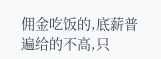佣金吃饭的,底薪普遍给的不高,只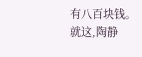有八百块钱。
就这,陶静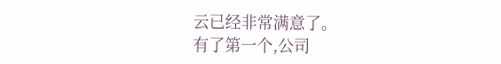云已经非常满意了。
有了第一个,公司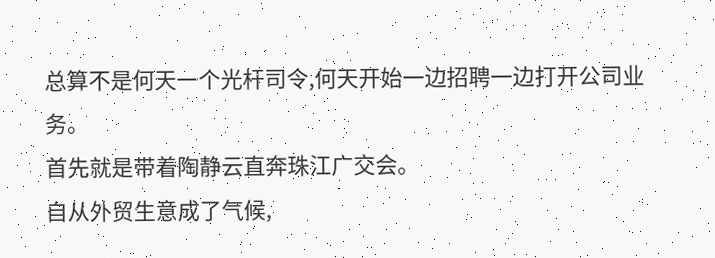总算不是何天一个光杆司令,何天开始一边招聘一边打开公司业务。
首先就是带着陶静云直奔珠江广交会。
自从外贸生意成了气候,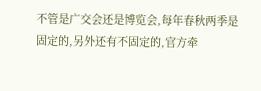不管是广交会还是博览会,每年春秋两季是固定的,另外还有不固定的,官方牵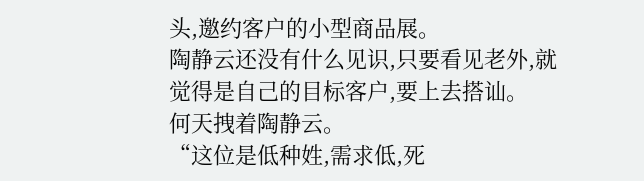头,邀约客户的小型商品展。
陶静云还没有什么见识,只要看见老外,就觉得是自己的目标客户,要上去搭讪。
何天拽着陶静云。
“这位是低种姓,需求低,死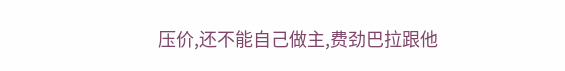压价,还不能自己做主,费劲巴拉跟他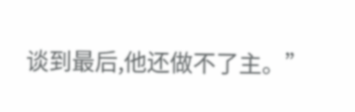谈到最后,他还做不了主。”